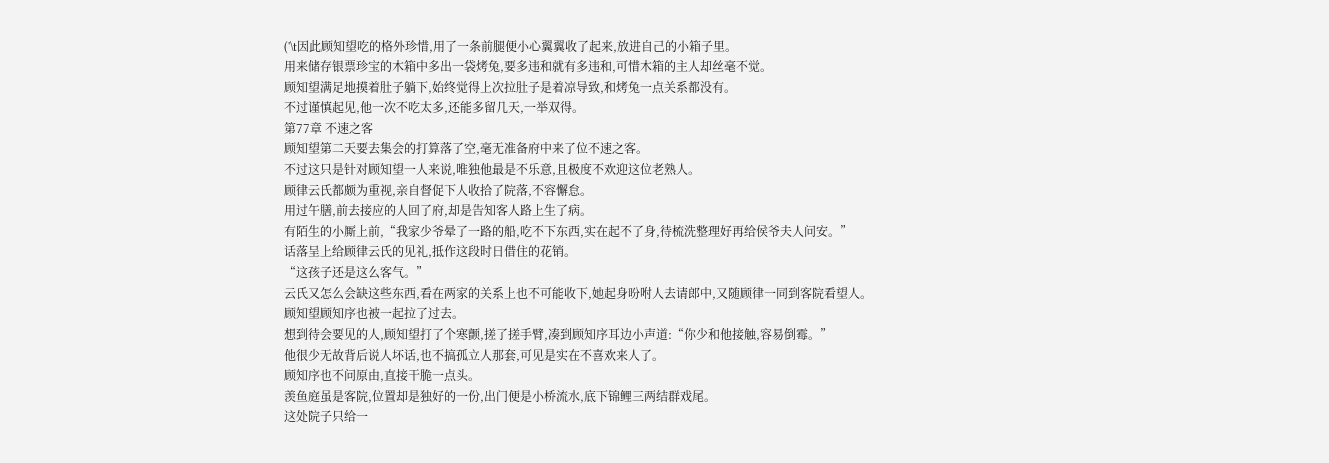('\t因此顾知望吃的格外珍惜,用了一条前腿便小心翼翼收了起来,放进自己的小箱子里。
用来储存银票珍宝的木箱中多出一袋烤兔,要多违和就有多违和,可惜木箱的主人却丝毫不觉。
顾知望满足地摸着肚子躺下,始终觉得上次拉肚子是着凉导致,和烤兔一点关系都没有。
不过谨慎起见,他一次不吃太多,还能多留几天,一举双得。
第77章 不速之客
顾知望第二天要去集会的打算落了空,毫无准备府中来了位不速之客。
不过这只是针对顾知望一人来说,唯独他最是不乐意,且极度不欢迎这位老熟人。
顾律云氏都颇为重视,亲自督促下人收拾了院落,不容懈怠。
用过午膳,前去接应的人回了府,却是告知客人路上生了病。
有陌生的小厮上前,“我家少爷晕了一路的船,吃不下东西,实在起不了身,待梳洗整理好再给侯爷夫人问安。”
话落呈上给顾律云氏的见礼,抵作这段时日借住的花销。
“这孩子还是这么客气。”
云氏又怎么会缺这些东西,看在两家的关系上也不可能收下,她起身吩咐人去请郎中,又随顾律一同到客院看望人。
顾知望顾知序也被一起拉了过去。
想到待会要见的人,顾知望打了个寒颤,搓了搓手臂,凑到顾知序耳边小声道:“你少和他接触,容易倒霉。”
他很少无故背后说人坏话,也不搞孤立人那套,可见是实在不喜欢来人了。
顾知序也不问原由,直接干脆一点头。
羡鱼庭虽是客院,位置却是独好的一份,出门便是小桥流水,底下锦鲤三两结群戏尾。
这处院子只给一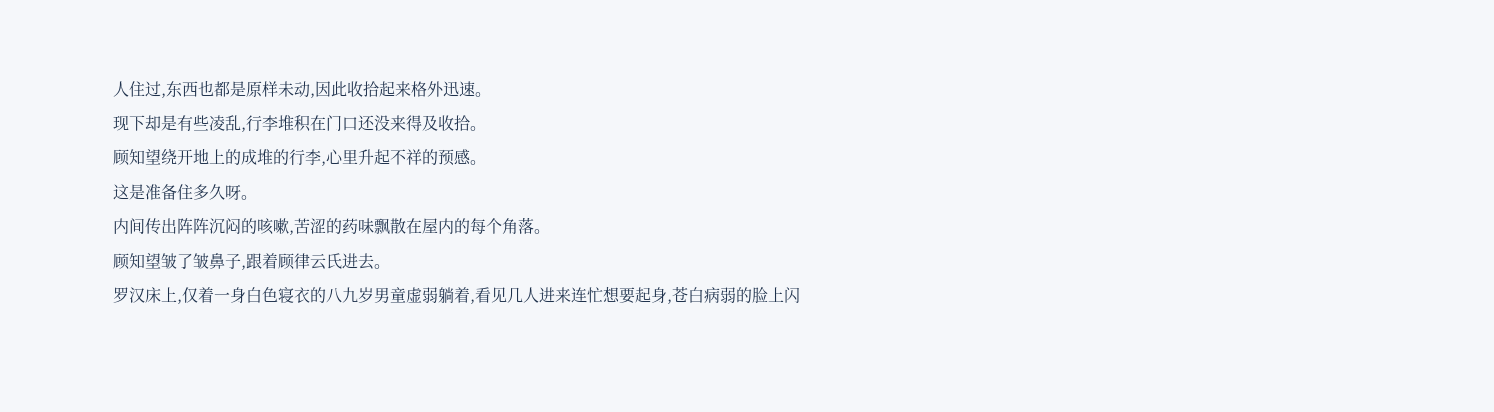人住过,东西也都是原样未动,因此收拾起来格外迅速。
现下却是有些凌乱,行李堆积在门口还没来得及收拾。
顾知望绕开地上的成堆的行李,心里升起不祥的预感。
这是准备住多久呀。
内间传出阵阵沉闷的咳嗽,苦涩的药味飘散在屋内的每个角落。
顾知望皱了皱鼻子,跟着顾律云氏进去。
罗汉床上,仅着一身白色寝衣的八九岁男童虚弱躺着,看见几人进来连忙想要起身,苍白病弱的脸上闪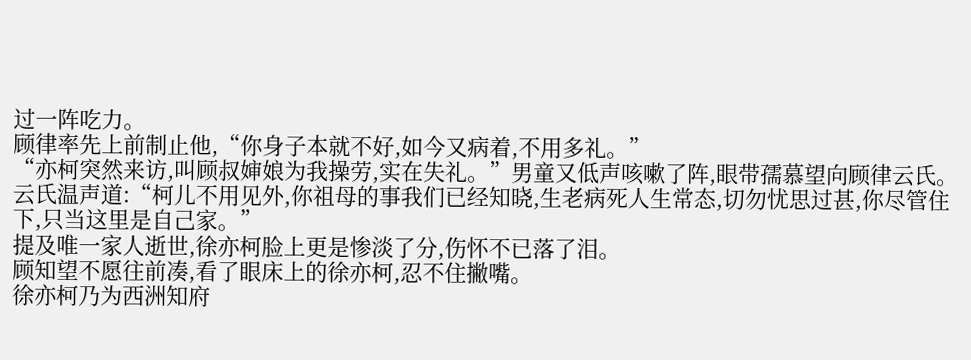过一阵吃力。
顾律率先上前制止他,“你身子本就不好,如今又病着,不用多礼。”
“亦柯突然来访,叫顾叔婶娘为我操劳,实在失礼。”男童又低声咳嗽了阵,眼带孺慕望向顾律云氏。
云氏温声道:“柯儿不用见外,你祖母的事我们已经知晓,生老病死人生常态,切勿忧思过甚,你尽管住下,只当这里是自己家。”
提及唯一家人逝世,徐亦柯脸上更是惨淡了分,伤怀不已落了泪。
顾知望不愿往前凑,看了眼床上的徐亦柯,忍不住撇嘴。
徐亦柯乃为西洲知府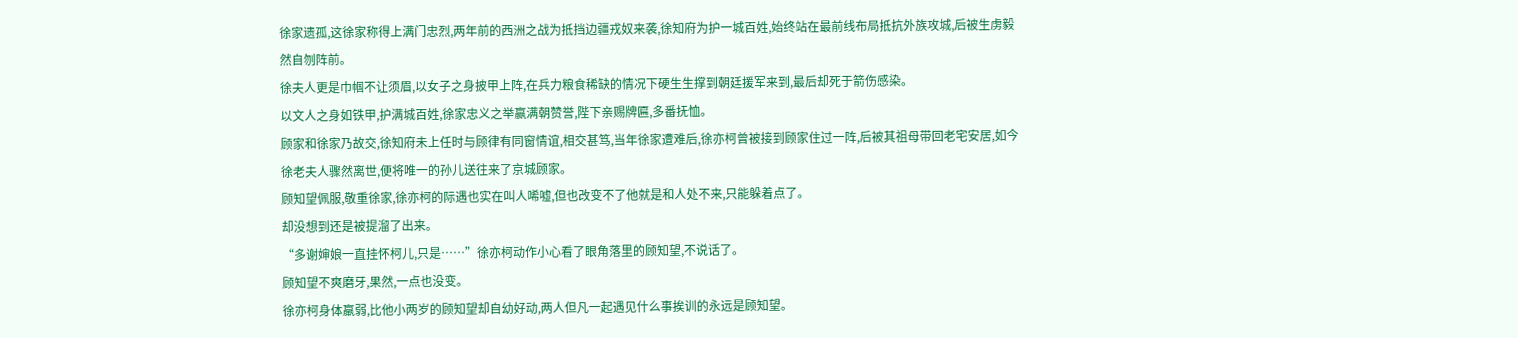徐家遗孤,这徐家称得上满门忠烈,两年前的西洲之战为抵挡边疆戎奴来袭,徐知府为护一城百姓,始终站在最前线布局抵抗外族攻城,后被生虏毅然自刎阵前。
徐夫人更是巾帼不让须眉,以女子之身披甲上阵,在兵力粮食稀缺的情况下硬生生撑到朝廷援军来到,最后却死于箭伤感染。
以文人之身如铁甲,护满城百姓,徐家忠义之举赢满朝赞誉,陛下亲赐牌匾,多番抚恤。
顾家和徐家乃故交,徐知府未上任时与顾律有同窗情谊,相交甚笃,当年徐家遭难后,徐亦柯曾被接到顾家住过一阵,后被其祖母带回老宅安居,如今徐老夫人骤然离世,便将唯一的孙儿送往来了京城顾家。
顾知望佩服,敬重徐家,徐亦柯的际遇也实在叫人唏嘘,但也改变不了他就是和人处不来,只能躲着点了。
却没想到还是被提溜了出来。
“多谢婶娘一直挂怀柯儿,只是……”徐亦柯动作小心看了眼角落里的顾知望,不说话了。
顾知望不爽磨牙,果然,一点也没变。
徐亦柯身体羸弱,比他小两岁的顾知望却自幼好动,两人但凡一起遇见什么事挨训的永远是顾知望。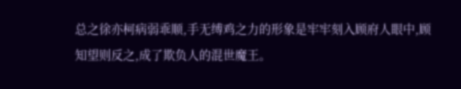总之徐亦柯病弱乖顺,手无缚鸡之力的形象是牢牢刻入顾府人眼中,顾知望则反之,成了欺负人的混世魔王。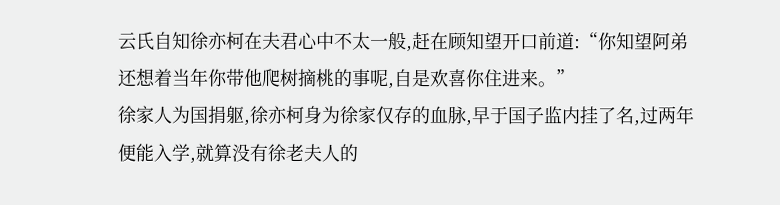云氏自知徐亦柯在夫君心中不太一般,赶在顾知望开口前道:“你知望阿弟还想着当年你带他爬树摘桃的事呢,自是欢喜你住进来。”
徐家人为国捐躯,徐亦柯身为徐家仅存的血脉,早于国子监内挂了名,过两年便能入学,就算没有徐老夫人的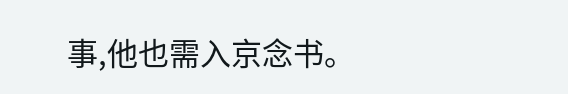事,他也需入京念书。